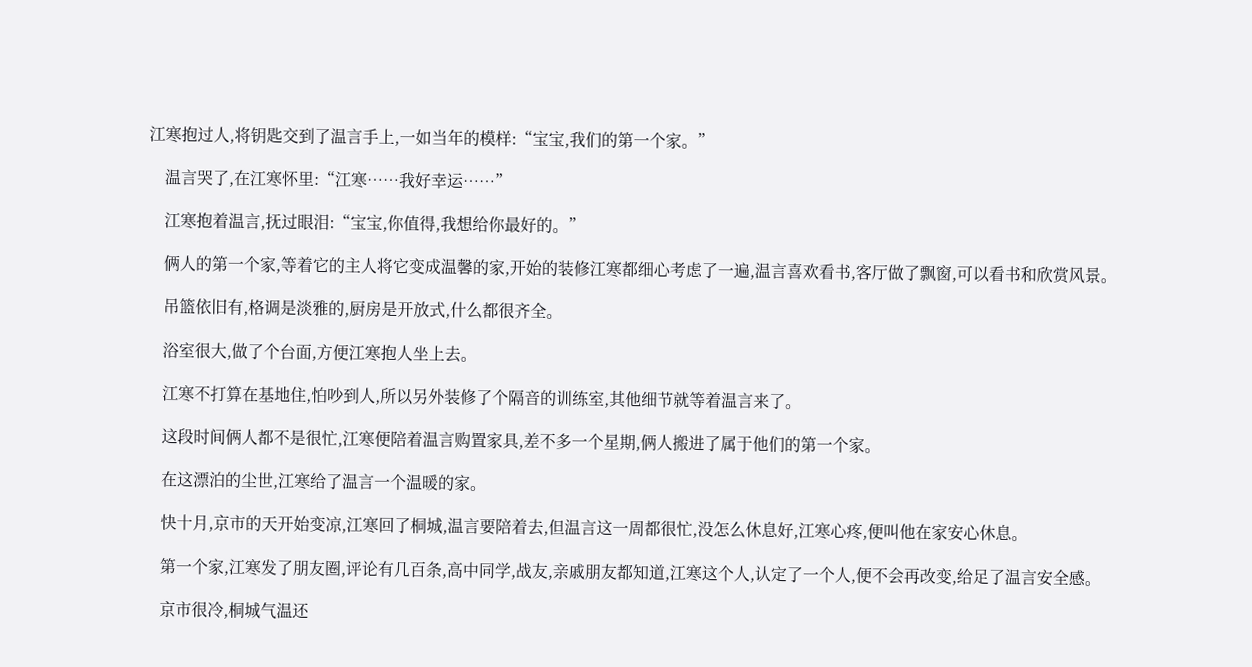江寒抱过人,将钥匙交到了温言手上,一如当年的模样:“宝宝,我们的第一个家。”

    温言哭了,在江寒怀里:“江寒……我好幸运……”

    江寒抱着温言,抚过眼泪:“宝宝,你值得,我想给你最好的。”

    俩人的第一个家,等着它的主人将它变成温馨的家,开始的装修江寒都细心考虑了一遍,温言喜欢看书,客厅做了飘窗,可以看书和欣赏风景。

    吊篮依旧有,格调是淡雅的,厨房是开放式,什么都很齐全。

    浴室很大,做了个台面,方便江寒抱人坐上去。

    江寒不打算在基地住,怕吵到人,所以另外装修了个隔音的训练室,其他细节就等着温言来了。

    这段时间俩人都不是很忙,江寒便陪着温言购置家具,差不多一个星期,俩人搬进了属于他们的第一个家。

    在这漂泊的尘世,江寒给了温言一个温暖的家。

    快十月,京市的天开始变凉,江寒回了桐城,温言要陪着去,但温言这一周都很忙,没怎么休息好,江寒心疼,便叫他在家安心休息。

    第一个家,江寒发了朋友圈,评论有几百条,高中同学,战友,亲戚朋友都知道,江寒这个人,认定了一个人,便不会再改变,给足了温言安全感。

    京市很冷,桐城气温还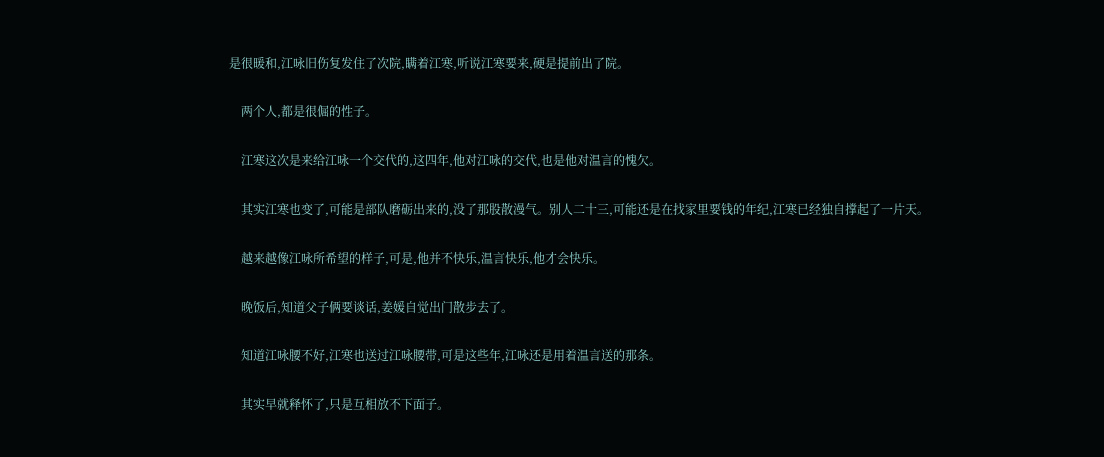是很暖和,江咏旧伤复发住了次院,瞒着江寒,听说江寒要来,硬是提前出了院。

    两个人,都是很倔的性子。

    江寒这次是来给江咏一个交代的,这四年,他对江咏的交代,也是他对温言的愧欠。

    其实江寒也变了,可能是部队磨砺出来的,没了那股散漫气。别人二十三,可能还是在找家里要钱的年纪,江寒已经独自撑起了一片天。

    越来越像江咏所希望的样子,可是,他并不快乐,温言快乐,他才会快乐。

    晚饭后,知道父子俩要谈话,姜媛自觉出门散步去了。

    知道江咏腰不好,江寒也送过江咏腰带,可是这些年,江咏还是用着温言送的那条。

    其实早就释怀了,只是互相放不下面子。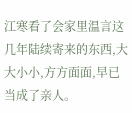江寒看了会家里温言这几年陆续寄来的东西,大大小小,方方面面,早已当成了亲人。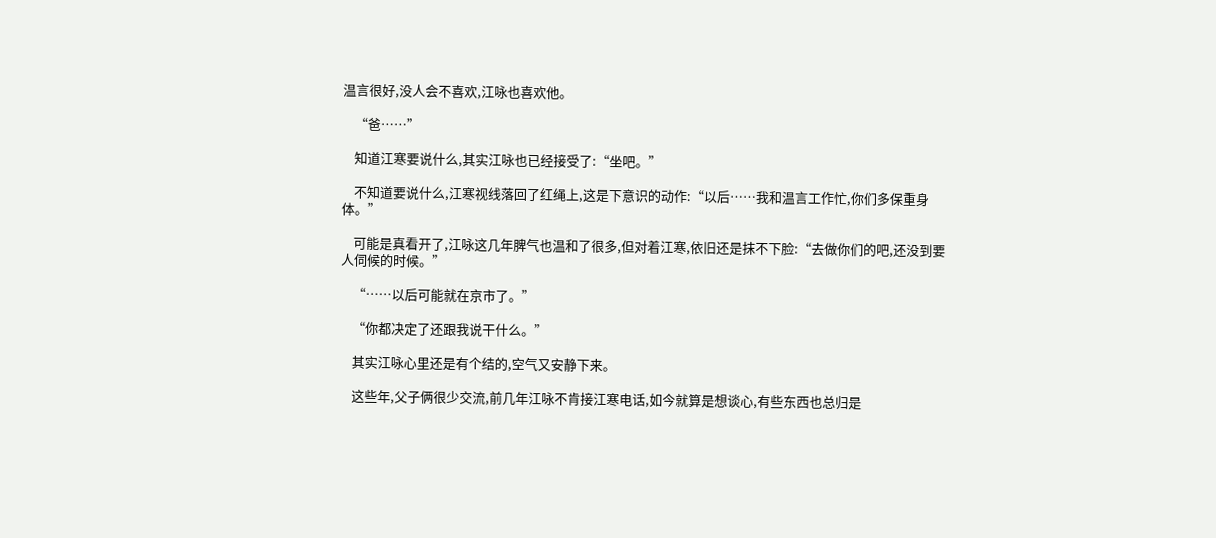温言很好,没人会不喜欢,江咏也喜欢他。

    “爸……”

    知道江寒要说什么,其实江咏也已经接受了:“坐吧。”

    不知道要说什么,江寒视线落回了红绳上,这是下意识的动作:“以后……我和温言工作忙,你们多保重身体。”

    可能是真看开了,江咏这几年脾气也温和了很多,但对着江寒,依旧还是抹不下脸:“去做你们的吧,还没到要人伺候的时候。”

    “……以后可能就在京市了。”

    “你都决定了还跟我说干什么。”

    其实江咏心里还是有个结的,空气又安静下来。

    这些年,父子俩很少交流,前几年江咏不肯接江寒电话,如今就算是想谈心,有些东西也总归是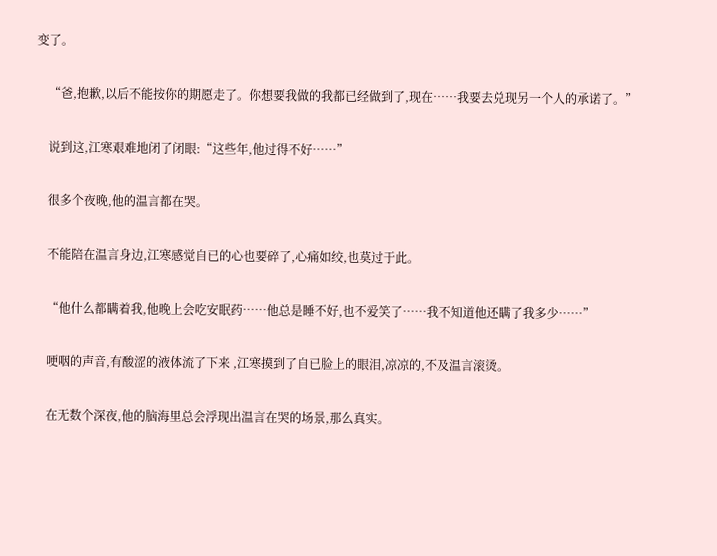变了。

    “爸,抱歉,以后不能按你的期愿走了。你想要我做的我都已经做到了,现在……我要去兑现另一个人的承诺了。”

    说到这,江寒艰难地闭了闭眼:“这些年,他过得不好……”

    很多个夜晚,他的温言都在哭。

    不能陪在温言身边,江寒感觉自已的心也要碎了,心痛如绞,也莫过于此。

    “他什么都瞒着我,他晚上会吃安眠药……他总是睡不好,也不爱笑了……我不知道他还瞒了我多少……”

    哽咽的声音,有酸涩的液体流了下来 ,江寒摸到了自已脸上的眼泪,凉凉的,不及温言滚烫。

    在无数个深夜,他的脑海里总会浮现出温言在哭的场景,那么真实。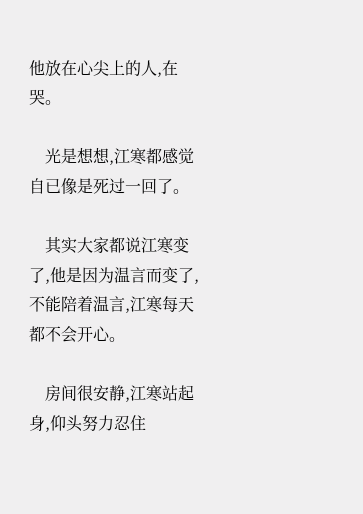他放在心尖上的人,在哭。

    光是想想,江寒都感觉自已像是死过一回了。

    其实大家都说江寒变了,他是因为温言而变了,不能陪着温言,江寒每天都不会开心。

    房间很安静,江寒站起身,仰头努力忍住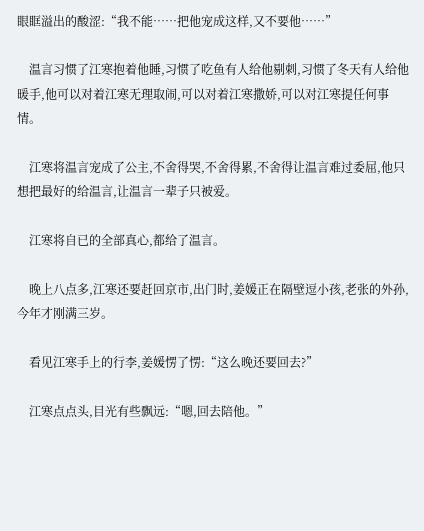眼眶溢出的酸涩:“我不能……把他宠成这样,又不要他……”

    温言习惯了江寒抱着他睡,习惯了吃鱼有人给他剔刺,习惯了冬天有人给他暖手,他可以对着江寒无理取闹,可以对着江寒撒娇,可以对江寒提任何事情。

    江寒将温言宠成了公主,不舍得哭,不舍得累,不舍得让温言难过委屈,他只想把最好的给温言,让温言一辈子只被爱。

    江寒将自已的全部真心,都给了温言。

    晚上八点多,江寒还要赶回京市,出门时,姜媛正在隔壁逗小孩,老张的外孙,今年才刚满三岁。

    看见江寒手上的行李,姜媛愣了愣:“这么晚还要回去?”

    江寒点点头,目光有些飘远:“嗯,回去陪他。”